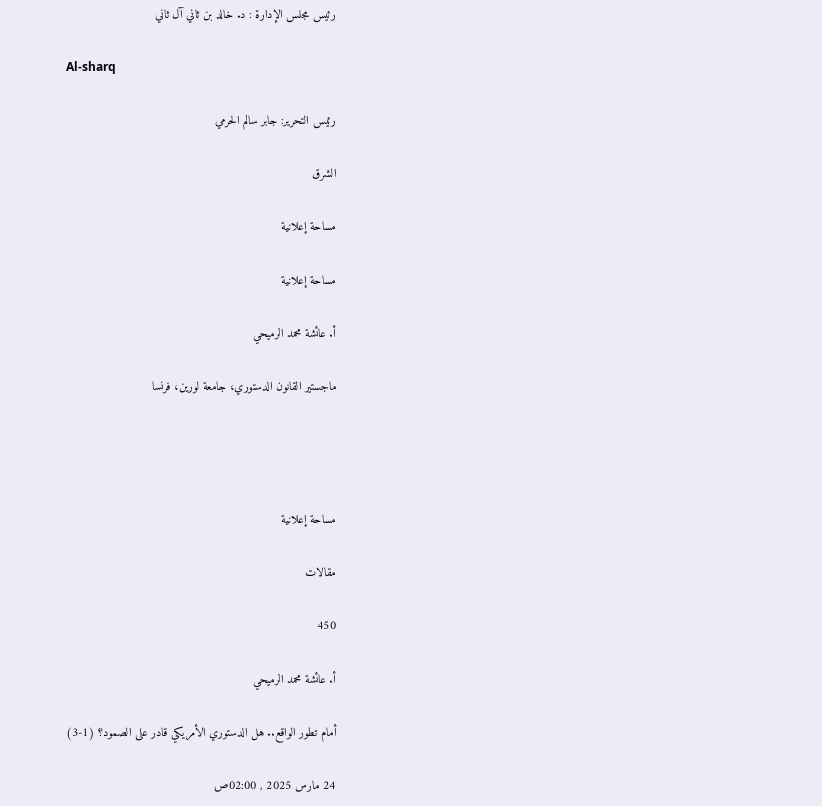رئيس مجلس الإدارة : د. خالد بن ثاني آل ثاني

Al-sharq

رئيس التحرير: جابر سالم الحرمي

الشرق

مساحة إعلانية

مساحة إعلانية

أ. عائشة محمد الرميحي

ماجستير القانون الدستوري، جامعة لورين، فرنسا




مساحة إعلانية

مقالات

450

أ. عائشة محمد الرميحي

أمام تطور الواقع.. هل الدستوري الأمريكي قادر على الصمود؟ (1-3)

24 مارس 2025 , 02:00ص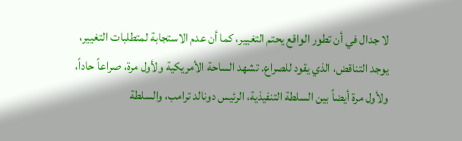لا جدال في أن تطور الواقع يحتم التغيير، كما أن عدم الاستجابة لمتطلبات التغيير، يوجد التناقض، الذي يقود للصراع. تشهد الساحة الأمريكية ولأول مرة، صراعاً حاداً، ولأول مرة أيضاً بين السلطة التنفيذية، الرئيس دونالد ترامب، والسلطة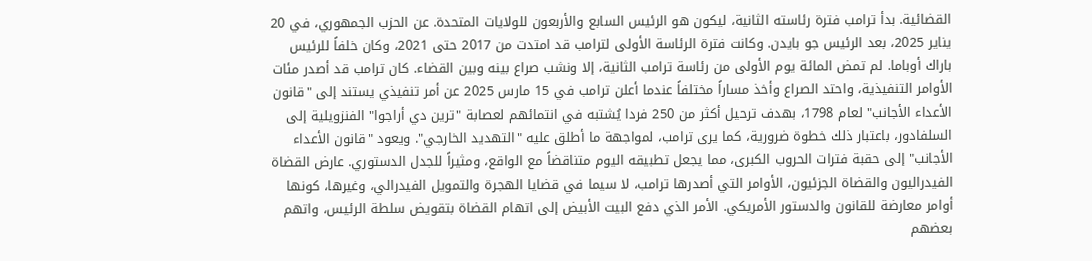القضائية. بدأ ترامب فترة رئاسته الثانية، ليكون هو الرئيس السابع والأربعون للولايات المتحدة. عن الحزب الجمهوري، في 20 يناير 2025، بعد الرئيس جو بايدن. وكانت فترة الرئاسة الأولى لترامب قد امتدت من 2017 حتى 2021، وكان خلفاً للرئيس باراك أوباما. لم تمض المائة يوم الأولى من رئاسة ترامب الثانية، إلا ونشب صراع بينه وبين القضاء. كان ترامب قد أصدر مئات الأوامر التنفيذية، واحتد الصراع وأخذ مساراً مختلفاً عندما أعلن ترامب في 15 مارس 2025 عن أمر تنفيذي يستند إلى "قانون الأعداء الأجانب" لعام 1798، بهدف ترحيل أكثر من 250 فردا يُشتبه في انتمائهم لعصابة "ترين دي أراجوا" الفنزويلية إلى السلفادور، باعتبار ذلك خطوة ضرورية، كما يرى ترامب، لمواجهة ما أطلق عليه "التهديد الخارجي". ويعود "قانون الأعداء الأجانب" إلى حقبة فترات الحروب الكبرى، مما يجعل تطبيقه اليوم متناقضاً مع الواقع، ومثيراً للجدل الدستوري. عارض القضاة الفيدراليون والقضاة الجزئيون، الأوامر التي أصدرها ترامب، لا سيما في قضايا الهجرة والتمويل الفيدرالي، وغيرها، كونها أوامر معارضة للقانون والدستور الأمريكي. الأمر الذي دفع البيت الأبيض إلى اتهام القضاة بتقويض سلطة الرئيس، واتهم بعضهم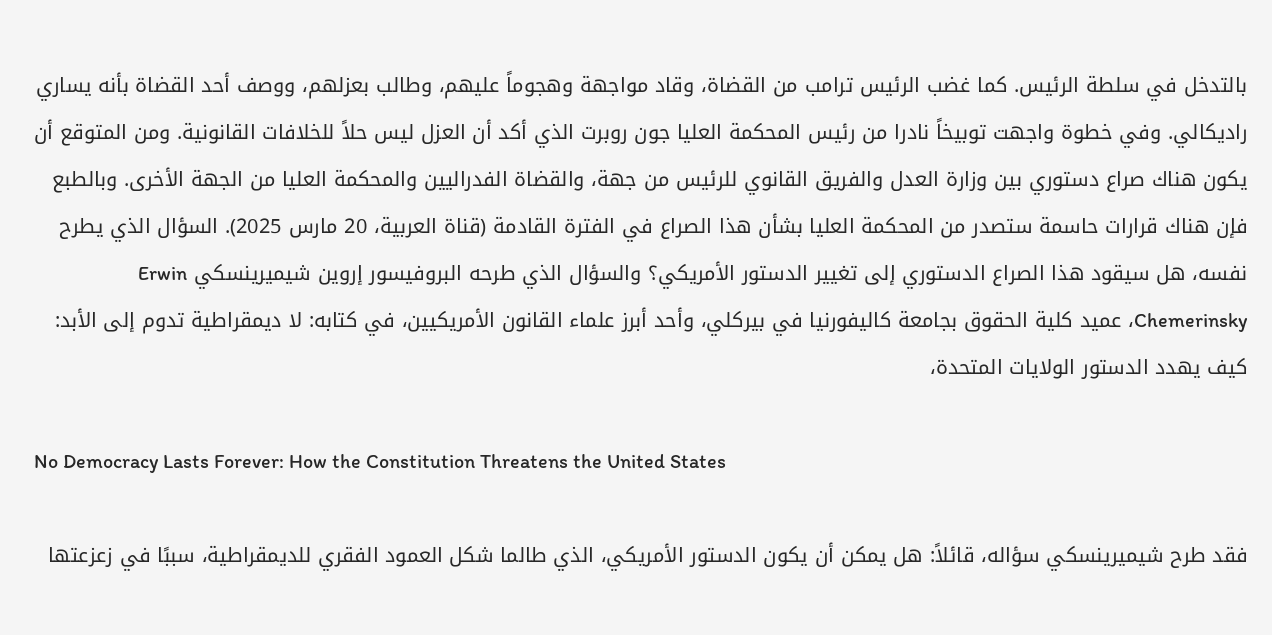بالتدخل في سلطة الرئيس. كما غضب الرئيس ترامب من القضاة، وقاد مواجهة وهجوماً عليهم، وطالب بعزلهم، ووصف أحد القضاة بأنه يساري راديكالي. وفي خطوة واجهت توبيخاً نادرا من رئيس المحكمة العليا جون روبرت الذي أكد أن العزل ليس حلاً للخلافات القانونية. ومن المتوقع أن يكون هناك صراع دستوري بين وزارة العدل والفريق القانوي للرئيس من جهة، والقضاة الفدراليين والمحكمة العليا من الجهة الأخرى. وبالطبع فإن هناك قرارات حاسمة ستصدر من المحكمة العليا بشأن هذا الصراع في الفترة القادمة (قناة العربية، 20 مارس 2025). السؤال الذي يطرح نفسه، هل سيقود هذا الصراع الدستوري إلى تغيير الدستور الأمريكي؟ والسؤال الذي طرحه البروفيسور إروين شيميرينسكي Erwin Chemerinsky، عميد كلية الحقوق بجامعة كاليفورنيا في بيركلي، وأحد أبرز علماء القانون الأمريكيين، في كتابه: لا ديمقراطية تدوم إلى الأبد: كيف يهدد الدستور الولايات المتحدة،

No Democracy Lasts Forever: How the Constitution Threatens the United States

فقد طرح شيميرينسكي سؤاله، قائلاً: هل يمكن أن يكون الدستور الأمريكي، الذي طالما شكل العمود الفقري للديمقراطية، سببًا في زعزعتها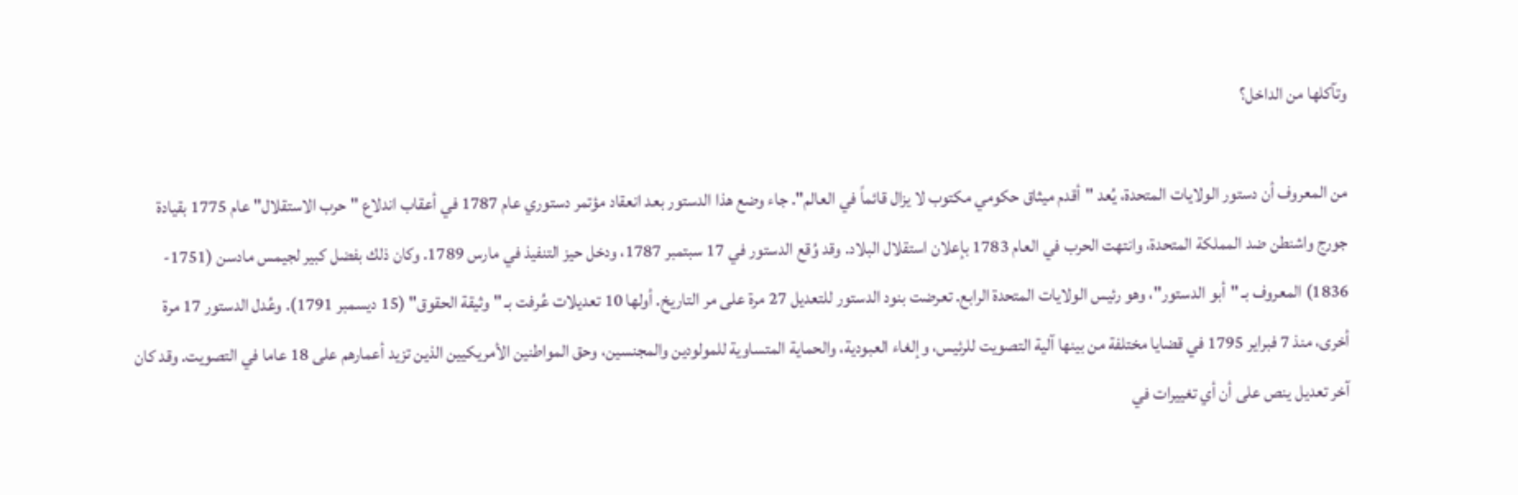وتآكلها من الداخل؟

من المعروف أن دستور الولايات المتحدة، يُعد "أقدم ميثاق حكومي مكتوب لا يزال قائماً في العالم". جاء وضع هذا الدستور بعد انعقاد مؤتمر دستوري عام 1787 في أعقاب اندلاع "حرب الاستقلال" عام 1775 بقيادة جورج واشنطن ضد المملكة المتحدة، وانتهت الحرب في العام 1783 بإعلان استقلال البلاد. وقد وُقع الدستور في 17 سبتمبر 1787، ودخل حيز التنفيذ في مارس 1789. وكان ذلك بفضل كبير لجيمس مادسن (1751- 1836) المعروف بـ "أبو الدستور"، وهو رئيس الولايات المتحدة الرابع. تعرضت بنود الدستور للتعديل 27 مرة على مر التاريخ. أولها 10 تعديلات عُرفت بـ "وثيقة الحقوق" (15 ديسمبر 1791). وعُدل الدستور 17 مرة أخرى، منذ 7 فبراير 1795 في قضايا مختلفة من بينها آلية التصويت للرئيس، وإلغاء العبودية، والحماية المتساوية للمولودين والمجنسين، وحق المواطنين الأمريكيين الذين تزيد أعمارهم على 18 عاما في التصويت. وقد كان آخر تعديل ينص على أن أي تغييرات في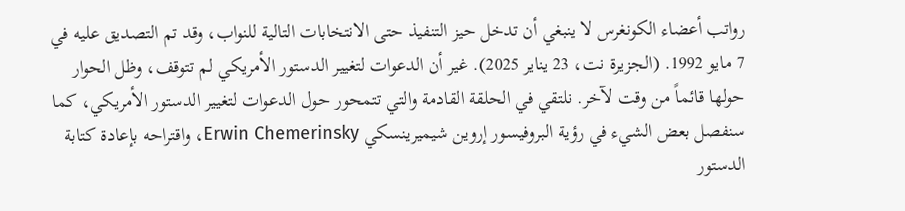رواتب أعضاء الكونغرس لا ينبغي أن تدخل حيز التنفيذ حتى الانتخابات التالية للنواب، وقد تم التصديق عليه في 7 مايو 1992. (الجزيرة نت، 23 يناير 2025). غير أن الدعوات لتغيير الدستور الأمريكي لم تتوقف، وظل الحوار حولها قائماً من وقت لآخر. نلتقي في الحلقة القادمة والتي تتمحور حول الدعوات لتغيير الدستور الأمريكي، كما سنفصل بعض الشيء في رؤية البروفيسور إروين شيميرينسكي Erwin Chemerinsky، واقتراحه بإعادة كتابة الدستور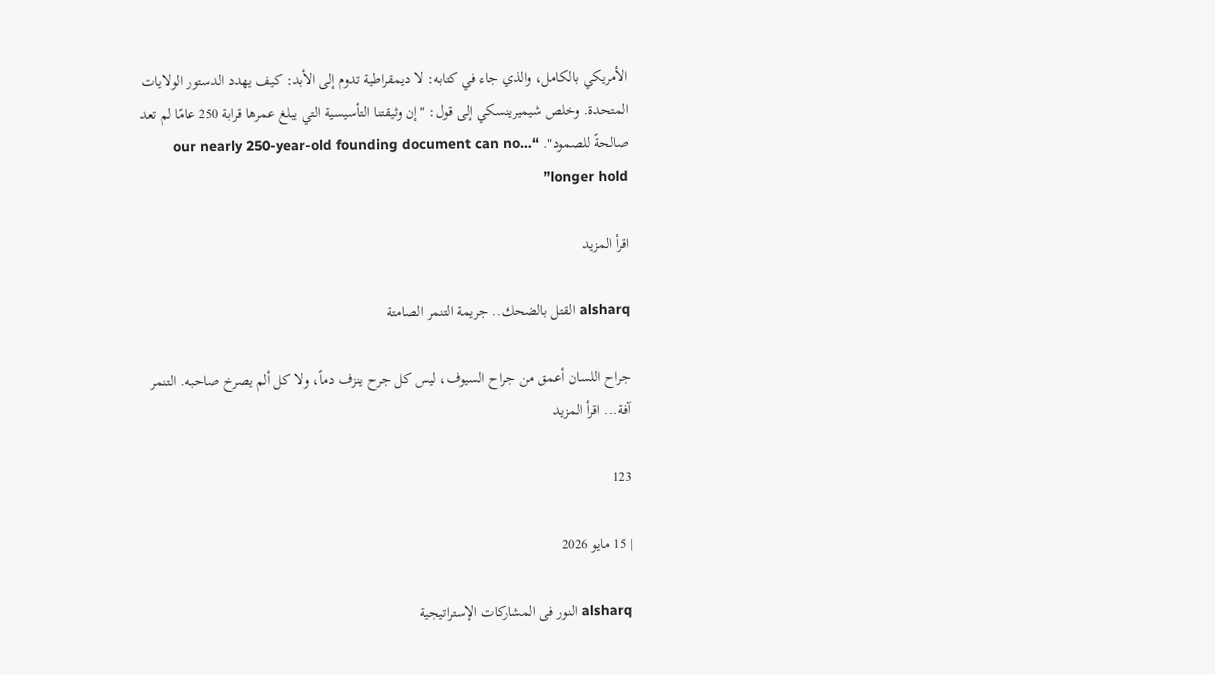الأمريكي بالكامل، والذي جاء في كتابه: لا ديمقراطية تدوم إلى الأبد: كيف يهدد الدستور الولايات المتحدة. وخلص شيميرينسكي إلى قول: "إن وثيقتنا التأسيسية التي يبلغ عمرها قرابة 250 عامًا لم تعد صالحةً للصمود". “…our nearly 250-year-old founding document can no longer hold”

اقرأ المزيد

alsharq القتل بالضحك.. جريمة التنمر الصامتة

جراح اللسان أعمق من جراح السيوف، ليس كل جرح ينزف دماً، ولا كل ألم يصرخ صاحبه. التنمر آفة... اقرأ المزيد

123

| 15 مايو 2026

alsharq النور فى المشاركات الإستراتيجية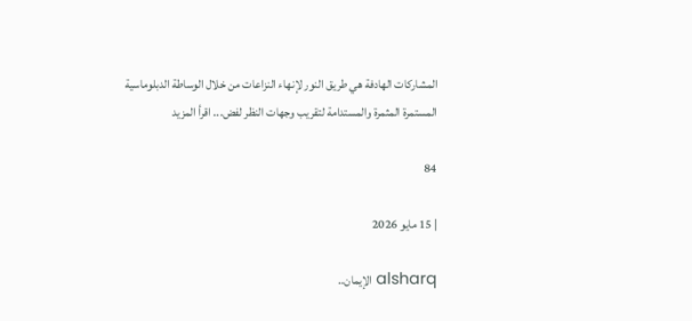المشاركات الهادفة هي طريق النور لإنهاء النزاعات من خلال الوساطة الدبلوماسية المستمرة المثمرة والمستدامة لتقريب وجهات النظر لفض... اقرأ المزيد

84

| 15 مايو 2026

alsharq الإيمان..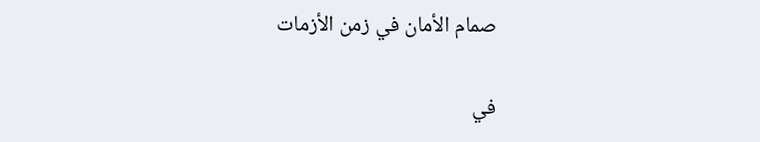صمام الأمان في زمن الأزمات

في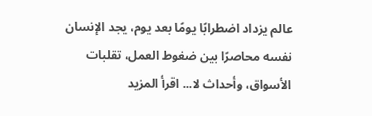عالم يزداد اضطرابًا يومًا بعد يوم، يجد الإنسان نفسه محاصرًا بين ضغوط العمل، تقلبات الأسواق، وأحداث لا... اقرأ المزيد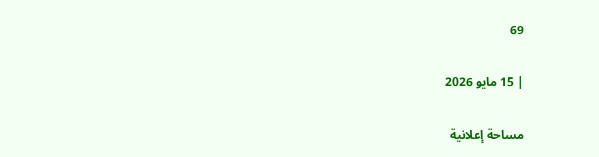69

| 15 مايو 2026

مساحة إعلانية